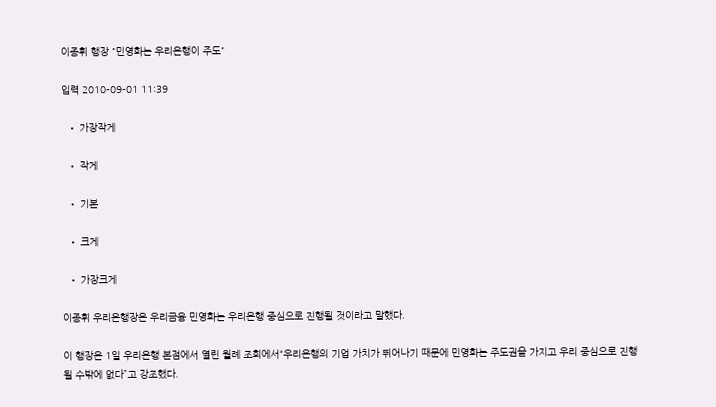이종휘 행장 "민영화는 우리은행이 주도"

입력 2010-09-01 11:39

  • 가장작게

  • 작게

  • 기본

  • 크게

  • 가장크게

이종휘 우리은행장은 우리금융 민영화는 우리은행 중심으로 진행될 것이라고 말했다.

이 행장은 1일 우리은행 본점에서 열린 월례 조회에서“우리은행의 기업 가치가 뛰어나기 때문에 민영화는 주도권을 가지고 우리 중심으로 진행될 수밖에 없다”고 강조했다.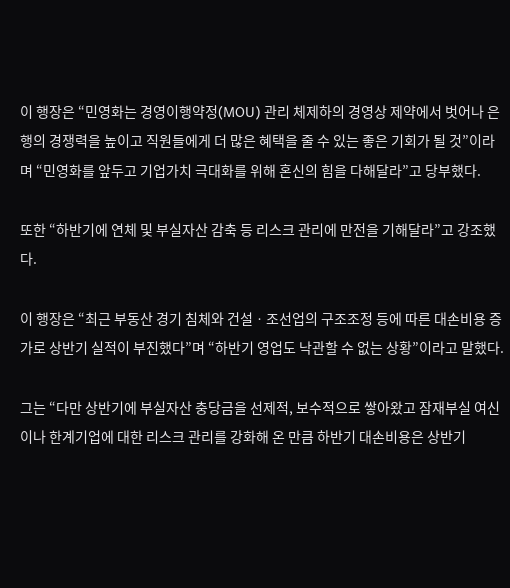이 행장은 “민영화는 경영이행약정(MOU) 관리 체제하의 경영상 제약에서 벗어나 은행의 경쟁력을 높이고 직원들에게 더 많은 혜택을 줄 수 있는 좋은 기회가 될 것”이라며 “민영화를 앞두고 기업가치 극대화를 위해 혼신의 힘을 다해달라”고 당부했다.

또한 “하반기에 연체 및 부실자산 감축 등 리스크 관리에 만전을 기해달라”고 강조했다.

이 행장은 “최근 부동산 경기 침체와 건설ㆍ조선업의 구조조정 등에 따른 대손비용 증가로 상반기 실적이 부진했다”며 “하반기 영업도 낙관할 수 없는 상황”이라고 말했다.

그는 “다만 상반기에 부실자산 충당금을 선제적, 보수적으로 쌓아왔고 잠재부실 여신이나 한계기업에 대한 리스크 관리를 강화해 온 만큼 하반기 대손비용은 상반기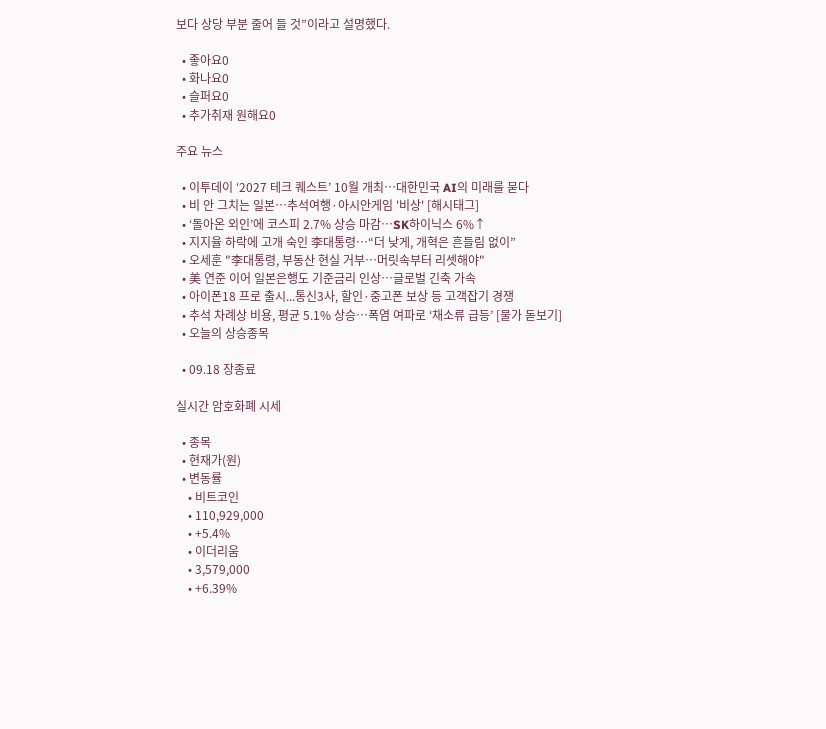보다 상당 부분 줄어 들 것”이라고 설명했다.

  • 좋아요0
  • 화나요0
  • 슬퍼요0
  • 추가취재 원해요0

주요 뉴스

  • 이투데이 ‘2027 테크 퀘스트’ 10월 개최⋯대한민국 AI의 미래를 묻다
  • 비 안 그치는 일본…추석여행·아시안게임 '비상' [해시태그]
  • ‘돌아온 외인’에 코스피 2.7% 상승 마감⋯SK하이닉스 6%↑
  • 지지율 하락에 고개 숙인 李대통령⋯“더 낮게, 개혁은 흔들림 없이”
  • 오세훈 "李대통령, 부동산 현실 거부⋯머릿속부터 리셋해야"
  • 美 연준 이어 일본은행도 기준금리 인상⋯글로벌 긴축 가속
  • 아이폰18 프로 출시...통신3사, 할인·중고폰 보상 등 고객잡기 경쟁
  • 추석 차례상 비용, 평균 5.1% 상승…폭염 여파로 ‘채소류 급등’ [물가 돋보기]
  • 오늘의 상승종목

  • 09.18 장종료

실시간 암호화폐 시세

  • 종목
  • 현재가(원)
  • 변동률
    • 비트코인
    • 110,929,000
    • +5.4%
    • 이더리움
    • 3,579,000
    • +6.39%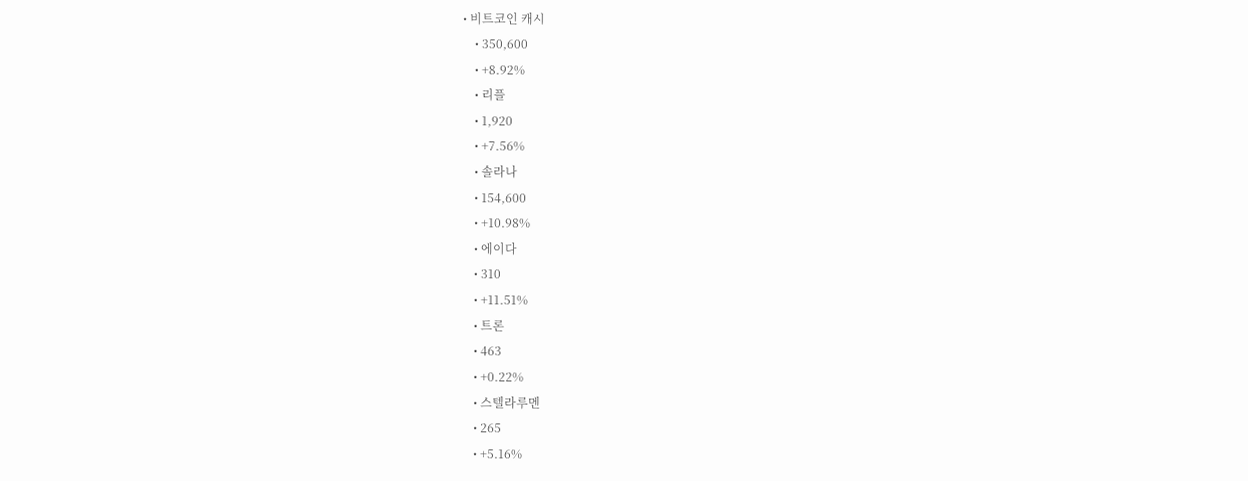• 비트코인 캐시
    • 350,600
    • +8.92%
    • 리플
    • 1,920
    • +7.56%
    • 솔라나
    • 154,600
    • +10.98%
    • 에이다
    • 310
    • +11.51%
    • 트론
    • 463
    • +0.22%
    • 스텔라루멘
    • 265
    • +5.16%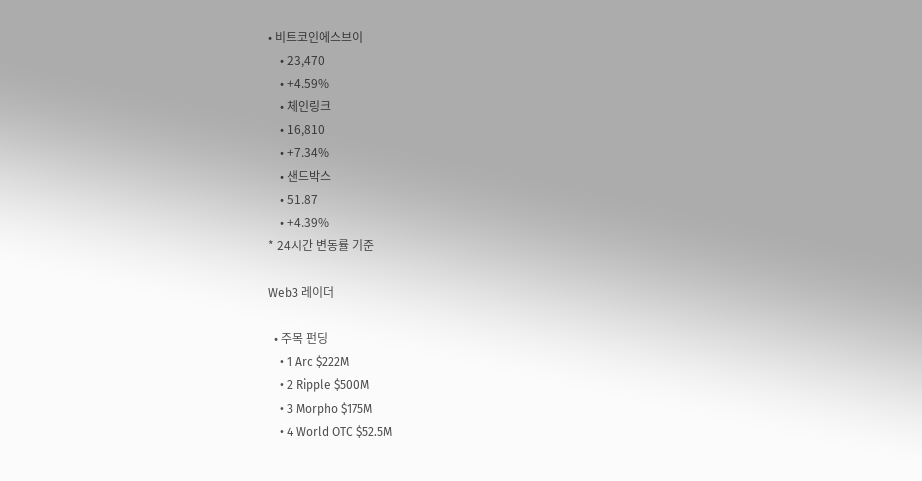• 비트코인에스브이
    • 23,470
    • +4.59%
    • 체인링크
    • 16,810
    • +7.34%
    • 샌드박스
    • 51.87
    • +4.39%
* 24시간 변동률 기준

Web3 레이더

  • 주목 펀딩
    • 1 Arc $222M
    • 2 Ripple $500M
    • 3 Morpho $175M
    • 4 World OTC $52.5M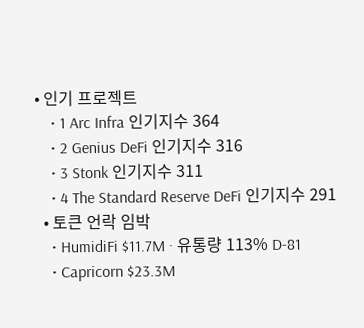• 인기 프로젝트
    • 1 Arc Infra 인기지수 364
    • 2 Genius DeFi 인기지수 316
    • 3 Stonk 인기지수 311
    • 4 The Standard Reserve DeFi 인기지수 291
  • 토큰 언락 임박
    • HumidiFi $11.7M · 유통량 113% D-81
    • Capricorn $23.3M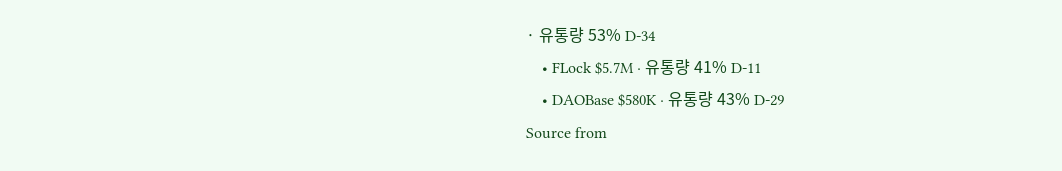· 유통량 53% D-34
    • FLock $5.7M · 유통량 41% D-11
    • DAOBase $580K · 유통량 43% D-29
Source from